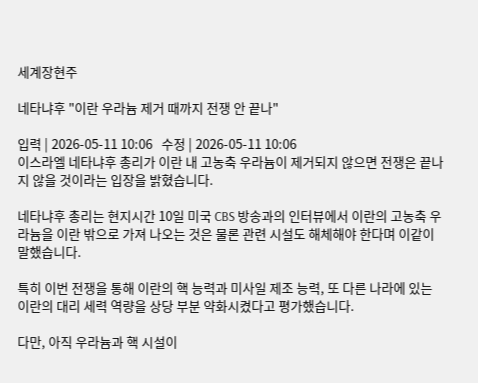세계장현주

네타냐후 "이란 우라늄 제거 때까지 전쟁 안 끝나"

입력 | 2026-05-11 10:06   수정 | 2026-05-11 10:06
이스라엘 네타냐후 총리가 이란 내 고농축 우라늄이 제거되지 않으면 전쟁은 끝나지 않을 것이라는 입장을 밝혔습니다.

네타냐후 총리는 현지시간 10일 미국 CBS 방송과의 인터뷰에서 이란의 고농축 우라늄을 이란 밖으로 가져 나오는 것은 물론 관련 시설도 해체해야 한다며 이같이 말했습니다.

특히 이번 전쟁을 통해 이란의 핵 능력과 미사일 제조 능력, 또 다른 나라에 있는 이란의 대리 세력 역량을 상당 부분 약화시켰다고 평가했습니다.

다만, 아직 우라늄과 핵 시설이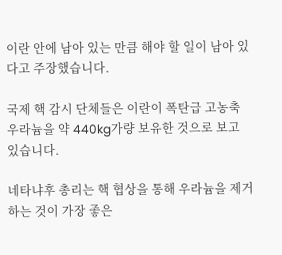이란 안에 남아 있는 만큼 해야 할 일이 남아 있다고 주장했습니다.

국제 핵 감시 단체들은 이란이 폭탄급 고농축 우라늄을 약 440kg가량 보유한 것으로 보고 있습니다.

네타냐후 총리는 핵 협상을 통해 우라늄을 제거하는 것이 가장 좋은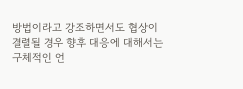방법이라고 강조하면서도 협상이 결렬될 경우 향후 대응에 대해서는 구체적인 언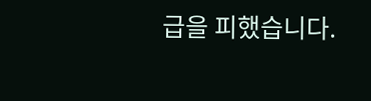급을 피했습니다.